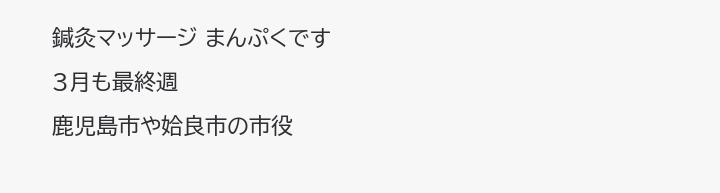鍼灸マッサージ まんぷくです
3月も最終週
鹿児島市や姶良市の市役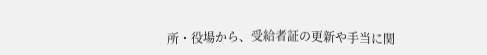所・役場から、受給者証の更新や手当に関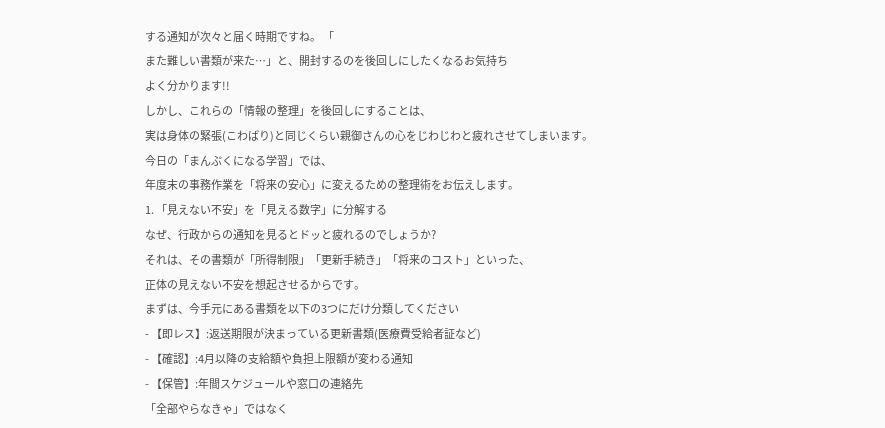する通知が次々と届く時期ですね。 「
また難しい書類が来た…」と、開封するのを後回しにしたくなるお気持ち
よく分かります!!
しかし、これらの「情報の整理」を後回しにすることは、
実は身体の緊張(こわばり)と同じくらい親御さんの心をじわじわと疲れさせてしまいます。
今日の「まんぷくになる学習」では、
年度末の事務作業を「将来の安心」に変えるための整理術をお伝えします。
1. 「見えない不安」を「見える数字」に分解する
なぜ、行政からの通知を見るとドッと疲れるのでしょうか?
それは、その書類が「所得制限」「更新手続き」「将来のコスト」といった、
正体の見えない不安を想起させるからです。
まずは、今手元にある書類を以下の3つにだけ分類してください
- 【即レス】:返送期限が決まっている更新書類(医療費受給者証など)
- 【確認】:4月以降の支給額や負担上限額が変わる通知
- 【保管】:年間スケジュールや窓口の連絡先
「全部やらなきゃ」ではなく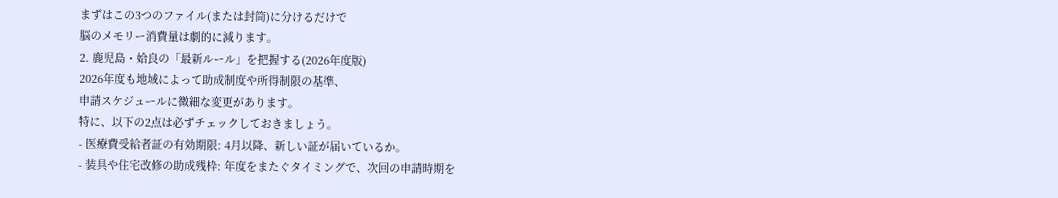まずはこの3つのファイル(または封筒)に分けるだけで
脳のメモリー消費量は劇的に減ります。
2. 鹿児島・姶良の「最新ルール」を把握する(2026年度版)
2026年度も地域によって助成制度や所得制限の基準、
申請スケジュールに微細な変更があります。
特に、以下の2点は必ずチェックしておきましょう。
- 医療費受給者証の有効期限: 4月以降、新しい証が届いているか。
- 装具や住宅改修の助成残枠: 年度をまたぐタイミングで、次回の申請時期を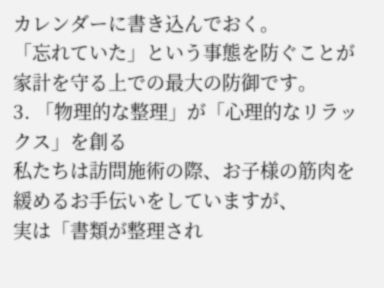カレンダーに書き込んでおく。
「忘れていた」という事態を防ぐことが家計を守る上での最大の防御です。
3. 「物理的な整理」が「心理的なリラックス」を創る
私たちは訪問施術の際、お子様の筋肉を緩めるお手伝いをしていますが、
実は「書類が整理され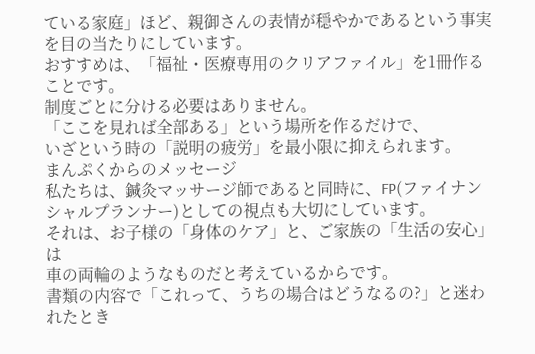ている家庭」ほど、親御さんの表情が穏やかであるという事実を目の当たりにしています。
おすすめは、「福祉・医療専用のクリアファイル」を1冊作ることです。
制度ごとに分ける必要はありません。
「ここを見れば全部ある」という場所を作るだけで、
いざという時の「説明の疲労」を最小限に抑えられます。
まんぷくからのメッセージ
私たちは、鍼灸マッサージ師であると同時に、FP(ファイナンシャルプランナー)としての視点も大切にしています。
それは、お子様の「身体のケア」と、ご家族の「生活の安心」は
車の両輪のようなものだと考えているからです。
書類の内容で「これって、うちの場合はどうなるの?」と迷われたとき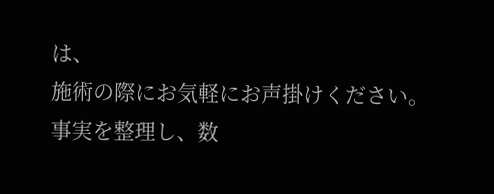は、
施術の際にお気軽にお声掛けください。
事実を整理し、数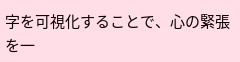字を可視化することで、心の緊張を一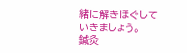緒に解きほぐしていきましょう。
鍼灸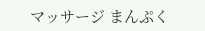マッサージ まんぷく